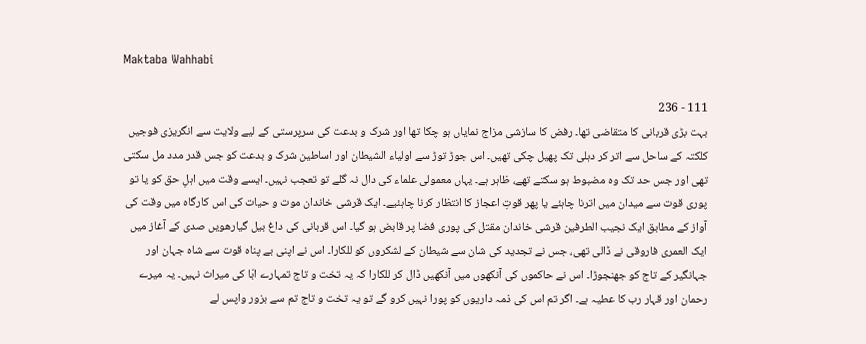Maktaba Wahhabi

111 - 236
بہت بڑی قربانی کا متقاضی تھا۔ رفض کا سازشی مزاج نمایاں ہو چکا تھا اور شرک و بدعت کی سرپرستی کے لیے ولایت سے انگریزی فوجیں کلکتہ کے ساحل سے اتر کر دہلی تک پھیل چکی تھیں۔ اس جوڑ توڑ سے اولیاء الشیطان اور اساطین شرک و بدعت کو جس قدر مدد مل سکتی تھی اور جس حد تک وہ مضبوط ہو سکتے تھے، ظاہر ہے۔ یہاں معمولی علماء کی دال نہ گلے تو تعجب نہیں۔ ایسے وقت میں اہلِ حق کو یا تو پوری قوت سے میدان میں اترنا چاہئے یا پھر قوتِ اعجاز کا انتظار کرنا چاہئیے۔ ایک قرشی خاندان موت و حیات کی اس کارگاہ میں وقت کی آواز کے مطابق ایک نجیب الطرفین قرشی خاندان مقتل کی پوری فضا پر قابض ہو گیا۔ اس قربانی کی داغ بیل گیارھویں صدی کے آغاز میں ایک العمری فاروقی نے ڈالی تھی، جس نے تجدید کی شان سے شیطان کے لشکروں کو للکارا۔ اس نے اپنی بے پناہ قوت سے شاہ جہان اور جہانگیر کے تاج کو جھنجوڑا۔ اس نے حاکموں کی آنکھوں میں آنکھیں ڈال کر للکارا کہ یہ تخت و تاج تمہارے ابّا کی میراث نہیں۔ یہ میرے رحمان اور قہار رب کا عطیہ ہے۔ اگر تم اس کی ذمہ داریوں کو پورا نہیں کرو گے تو یہ تخت و تاج تم سے بزور واپس لے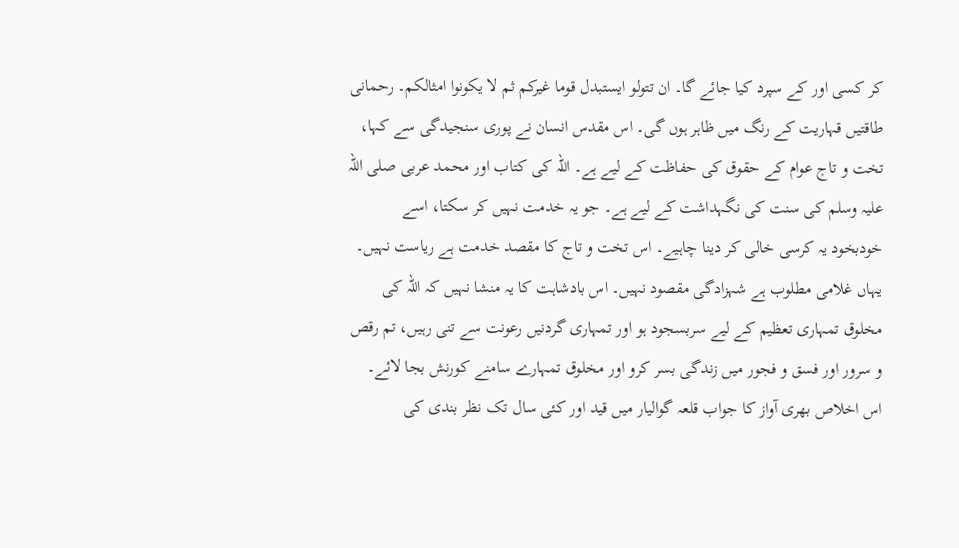کر کسی اور کے سپرد کیا جائے گا۔ ان تتولو ایستبدل قوما غیرکم ثم لا یکونوا امثالکم۔ رحمانی طاقتیں قہاریت کے رنگ میں ظاہر ہوں گی۔ اس مقدس انسان نے پوری سنجیدگی سے کہا، تخت و تاج عوام کے حقوق کی حفاظت کے لیے ہے۔ اللہ کی کتاب اور محمد عربی صلی اللہ علیہ وسلم کی سنت کی نگہداشت کے لیے ہے۔ جو یہ خدمت نہیں کر سکتا، اسے خودبخود یہ کرسی خالی کر دینا چاہیے۔ اس تخت و تاج کا مقصد خدمت ہے ریاست نہیں۔ یہاں غلامی مطلوب ہے شہزادگی مقصود نہیں۔ اس بادشاہت کا یہ منشا نہیں کہ اللہ کی مخلوق تمہاری تعظیم کے لیے سربسجود ہو اور تمہاری گردنیں رعونت سے تنی رہیں، تم رقص و سرور اور فسق و فجور میں زندگی بسر کرو اور مخلوق تمہارے سامنے کورنش بجا لائے۔ اس اخلاص بھری آواز کا جواب قلعہ گوالیار میں قید اور کئی سال تک نظر بندی کی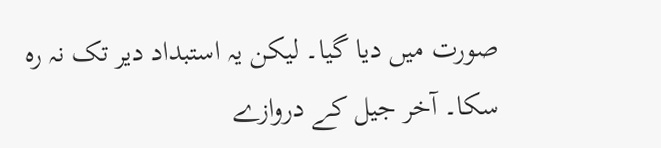صورت میں دیا گیا۔ لیکن یہ استبداد دیر تک نہ رہ سکا۔ آخر جیل کے دروازے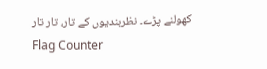کھولنے پڑے۔ نظربندیوں کے تار، تار تار
Flag Counter